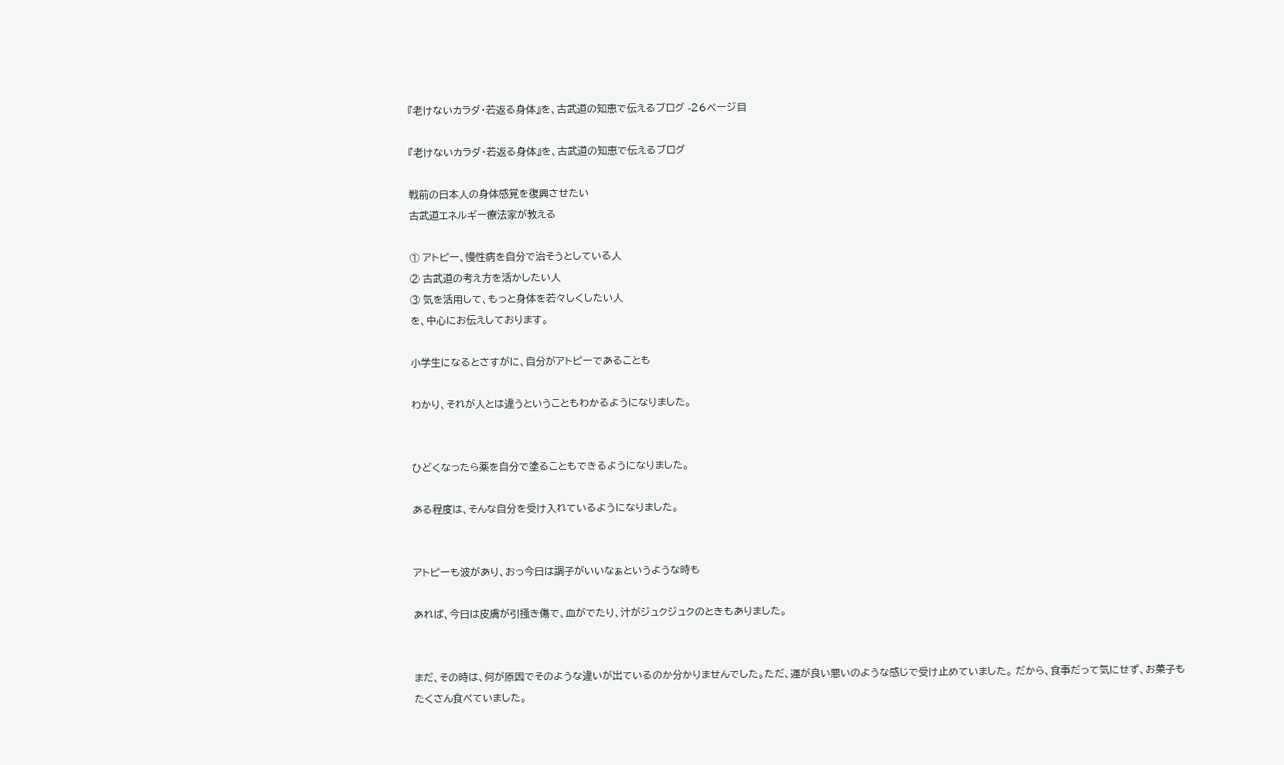『老けないカラダ・若返る身体』を、古武道の知恵で伝えるブログ -26ページ目

『老けないカラダ・若返る身体』を、古武道の知恵で伝えるブログ

戦前の日本人の身体感覚を復興させたい
古武道エネルギー療法家が教える

① アトピー、慢性病を自分で治そうとしている人
② 古武道の考え方を活かしたい人
③ 気を活用して、もっと身体を若々しくしたい人
を、中心にお伝えしております。

小学生になるとさすがに、自分がアトピーであることも

わかり、それが人とは違うということもわかるようになりました。


ひどくなったら薬を自分で塗ることもできるようになりました。

ある程度は、そんな自分を受け入れているようになりました。


アトピーも波があり、おっ今日は調子がいいなぁというような時も

あれば、今日は皮膚が引掻き傷で、血がでたり、汁がジュクジュクのときもありました。


まだ、その時は、何が原因でそのような違いが出ているのか分かりませんでした。ただ、運が良い悪いのような感じで受け止めていました。 だから、食事だって気にせず、お菓子もたくさん食べていました。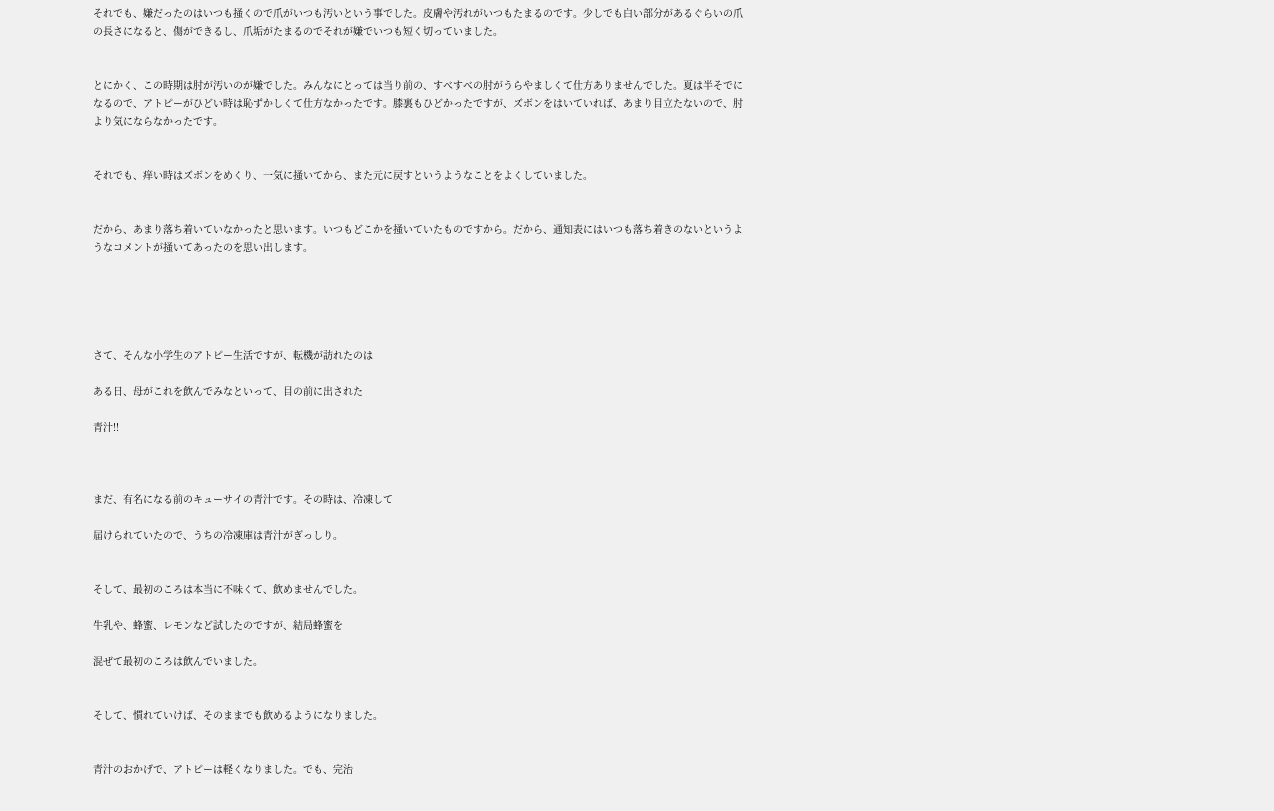それでも、嫌だったのはいつも掻くので爪がいつも汚いという事でした。皮膚や汚れがいつもたまるのです。少しでも白い部分があるぐらいの爪の長さになると、傷ができるし、爪垢がたまるのでそれが嫌でいつも短く切っていました。


とにかく、この時期は肘が汚いのが嫌でした。みんなにとっては当り前の、すべすべの肘がうらやましくて仕方ありませんでした。夏は半そでになるので、アトピーがひどい時は恥ずかしくて仕方なかったです。膝裏もひどかったですが、ズボンをはいていれば、あまり目立たないので、肘より気にならなかったです。


それでも、痒い時はズボンをめくり、一気に掻いてから、また元に戻すというようなことをよくしていました。


だから、あまり落ち着いていなかったと思います。いつもどこかを掻いていたものですから。だから、通知表にはいつも落ち着きのないというようなコメントが掻いてあったのを思い出します。





さて、そんな小学生のアトピー生活ですが、転機が訪れたのは

ある日、母がこれを飲んでみなといって、目の前に出された

青汁!!



まだ、有名になる前のキューサイの青汁です。その時は、冷凍して

届けられていたので、うちの冷凍庫は青汁がぎっしり。


そして、最初のころは本当に不味くて、飲めませんでした。

牛乳や、蜂蜜、レモンなど試したのですが、結局蜂蜜を

混ぜて最初のころは飲んでいました。


そして、慣れていけば、そのままでも飲めるようになりました。


青汁のおかげで、アトピーは軽くなりました。でも、完治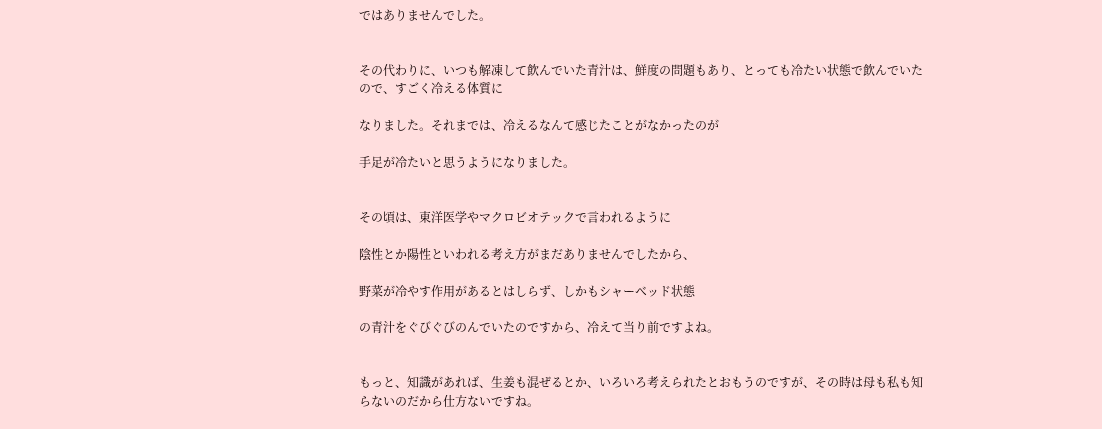ではありませんでした。


その代わりに、いつも解凍して飲んでいた青汁は、鮮度の問題もあり、とっても冷たい状態で飲んでいたので、すごく冷える体質に

なりました。それまでは、冷えるなんて感じたことがなかったのが

手足が冷たいと思うようになりました。


その頃は、東洋医学やマクロビオテックで言われるように

陰性とか陽性といわれる考え方がまだありませんでしたから、

野菜が冷やす作用があるとはしらず、しかもシャーベッド状態

の青汁をぐびぐびのんでいたのですから、冷えて当り前ですよね。


もっと、知識があれば、生姜も混ぜるとか、いろいろ考えられたとおもうのですが、その時は母も私も知らないのだから仕方ないですね。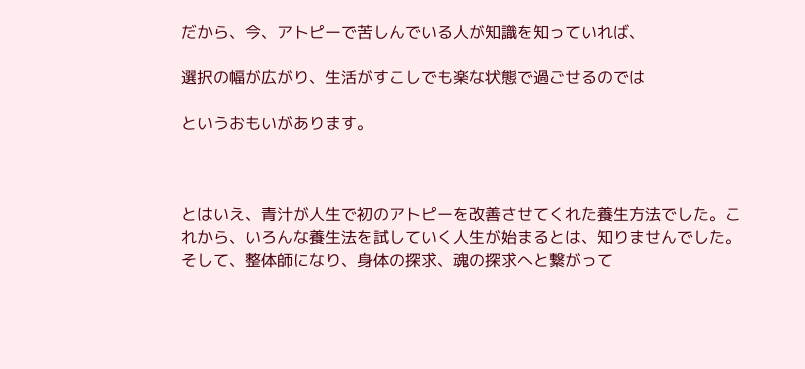だから、今、アトピーで苦しんでいる人が知識を知っていれば、

選択の幅が広がり、生活がすこしでも楽な状態で過ごせるのでは

というおもいがあります。



とはいえ、青汁が人生で初のアトピーを改善させてくれた養生方法でした。これから、いろんな養生法を試していく人生が始まるとは、知りませんでした。そして、整体師になり、身体の探求、魂の探求へと繋がって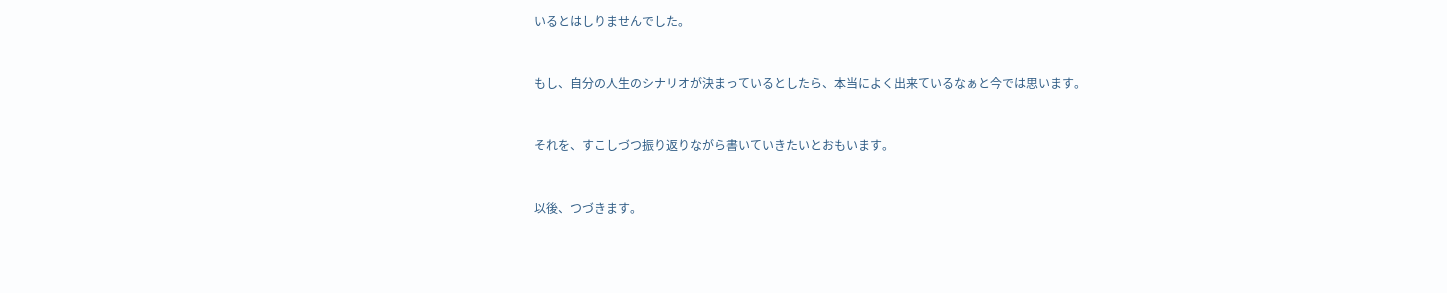いるとはしりませんでした。


もし、自分の人生のシナリオが決まっているとしたら、本当によく出来ているなぁと今では思います。


それを、すこしづつ振り返りながら書いていきたいとおもいます。


以後、つづきます。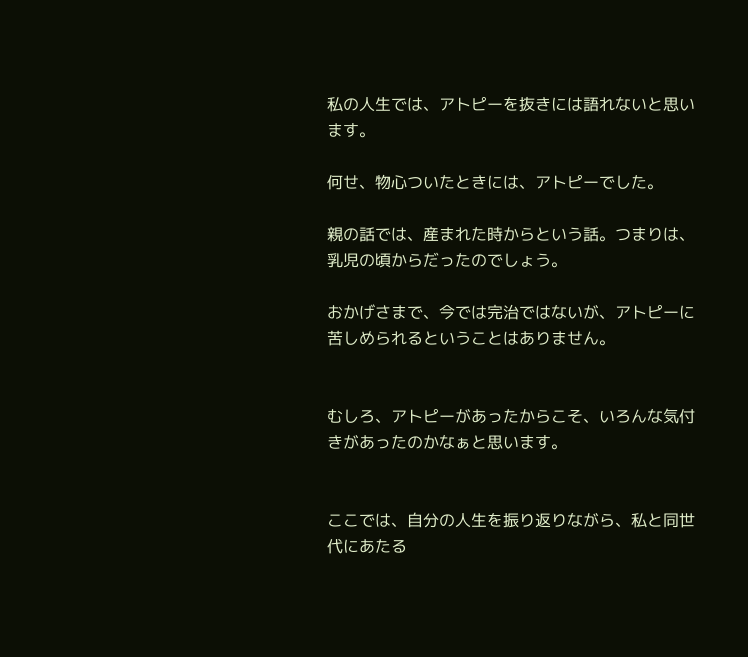私の人生では、アトピーを抜きには語れないと思います。

何せ、物心ついたときには、アトピーでした。

親の話では、産まれた時からという話。つまりは、乳児の頃からだったのでしょう。

おかげさまで、今では完治ではないが、アトピーに苦しめられるということはありません。


むしろ、アトピーがあったからこそ、いろんな気付きがあったのかなぁと思います。


ここでは、自分の人生を振り返りながら、私と同世代にあたる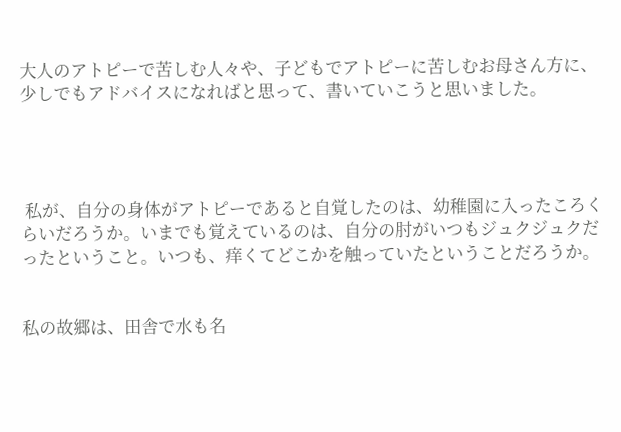大人のアトピーで苦しむ人々や、子どもでアトピーに苦しむお母さん方に、少しでもアドバイスになればと思って、書いていこうと思いました。




 私が、自分の身体がアトピーであると自覚したのは、幼稚園に入ったころくらいだろうか。いまでも覚えているのは、自分の肘がいつもジュクジュクだったということ。いつも、痒くてどこかを触っていたということだろうか。


私の故郷は、田舎で水も名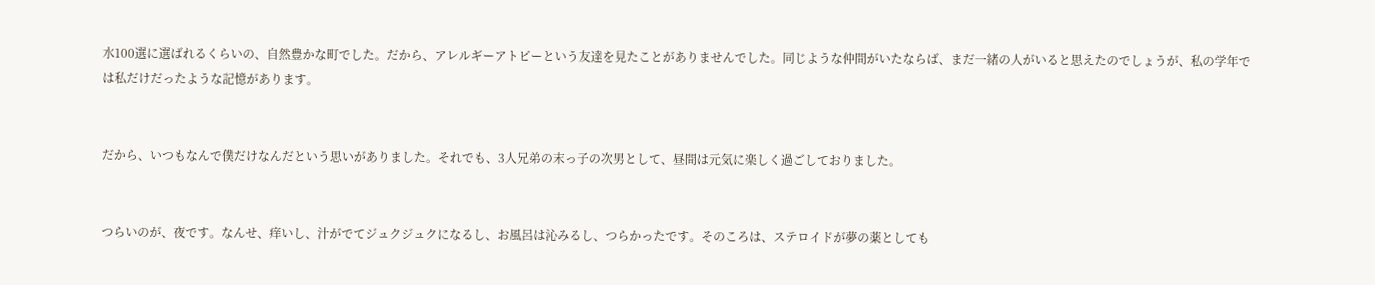水100選に選ばれるくらいの、自然豊かな町でした。だから、アレルギーアトピーという友達を見たことがありませんでした。同じような仲間がいたならば、まだ一緒の人がいると思えたのでしょうが、私の学年では私だけだったような記憶があります。


だから、いつもなんで僕だけなんだという思いがありました。それでも、3人兄弟の末っ子の次男として、昼間は元気に楽しく過ごしておりました。


つらいのが、夜です。なんせ、痒いし、汁がでてジュクジュクになるし、お風呂は沁みるし、つらかったです。そのころは、ステロイドが夢の薬としても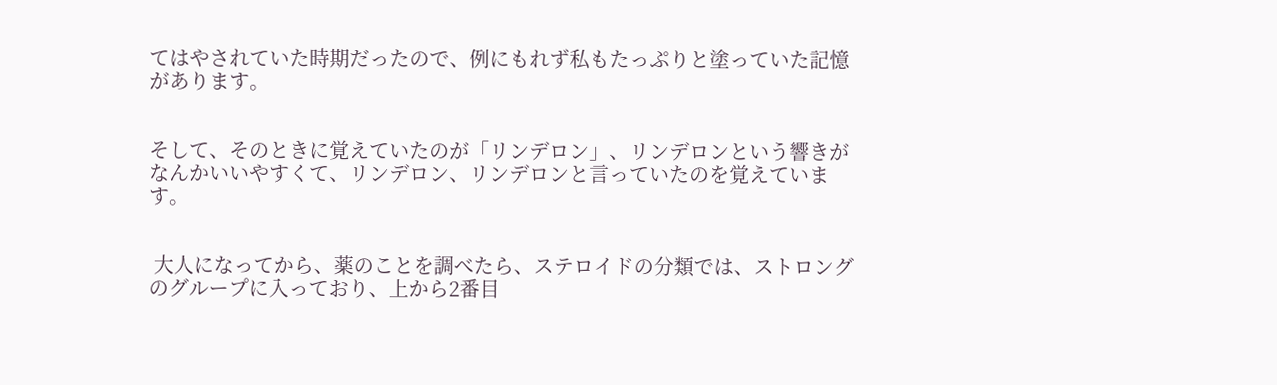てはやされていた時期だったので、例にもれず私もたっぷりと塗っていた記憶があります。


そして、そのときに覚えていたのが「リンデロン」、リンデロンという響きがなんかいいやすくて、リンデロン、リンデロンと言っていたのを覚えています。


 大人になってから、薬のことを調べたら、ステロイドの分類では、ストロングのグループに入っており、上から2番目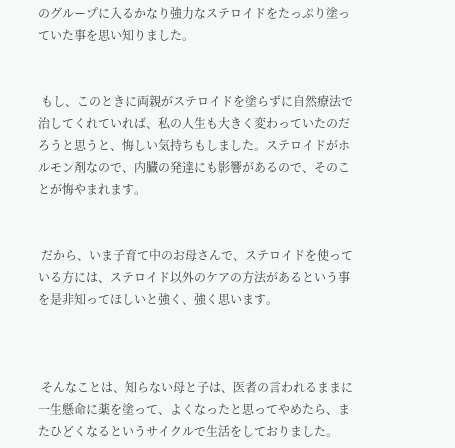のグループに入るかなり強力なステロイドをたっぷり塗っていた事を思い知りました。


 もし、このときに両親がステロイドを塗らずに自然療法で治してくれていれば、私の人生も大きく変わっていたのだろうと思うと、悔しい気持ちもしました。ステロイドがホルモン剤なので、内臓の発達にも影響があるので、そのことが悔やまれます。


 だから、いま子育て中のお母さんで、ステロイドを使っている方には、ステロイド以外のケアの方法があるという事を是非知ってほしいと強く、強く思います。



 そんなことは、知らない母と子は、医者の言われるままに一生懸命に薬を塗って、よくなったと思ってやめたら、またひどくなるというサイクルで生活をしておりました。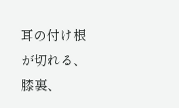耳の付け根が切れる、膝裏、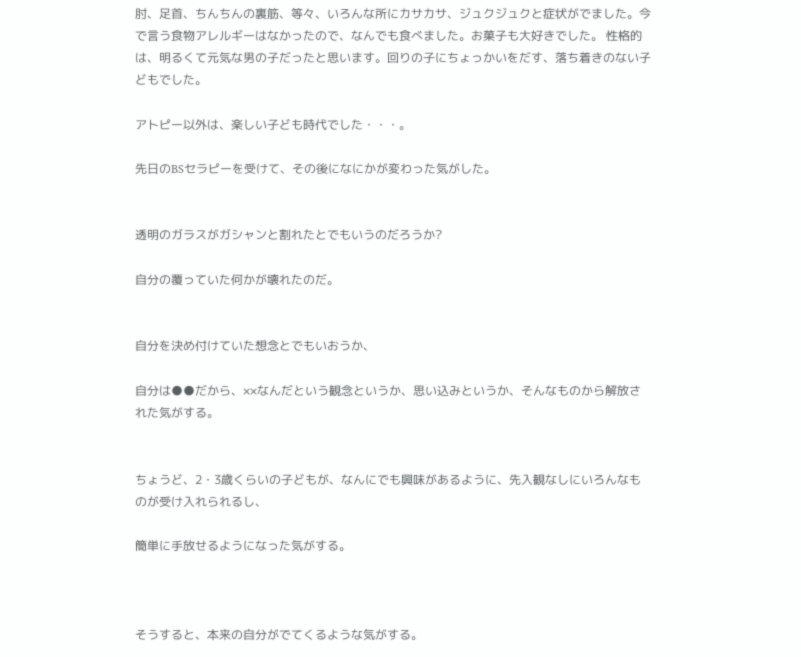肘、足首、ちんちんの裏筋、等々、いろんな所にカサカサ、ジュクジュクと症状がでました。今で言う食物アレルギーはなかったので、なんでも食べました。お菓子も大好きでした。 性格的は、明るくて元気な男の子だったと思います。回りの子にちょっかいをだす、落ち着きのない子どもでした。

アトピー以外は、楽しい子ども時代でした・・・。

先日のBSセラピーを受けて、その後になにかが変わった気がした。


透明のガラスがガシャンと割れたとでもいうのだろうか?

自分の覆っていた何かが壊れたのだ。


自分を決め付けていた想念とでもいおうか、

自分は●●だから、××なんだという観念というか、思い込みというか、そんなものから解放された気がする。


ちょうど、2・3歳くらいの子どもが、なんにでも興味があるように、先入観なしにいろんなものが受け入れられるし、

簡単に手放せるようになった気がする。



そうすると、本来の自分がでてくるような気がする。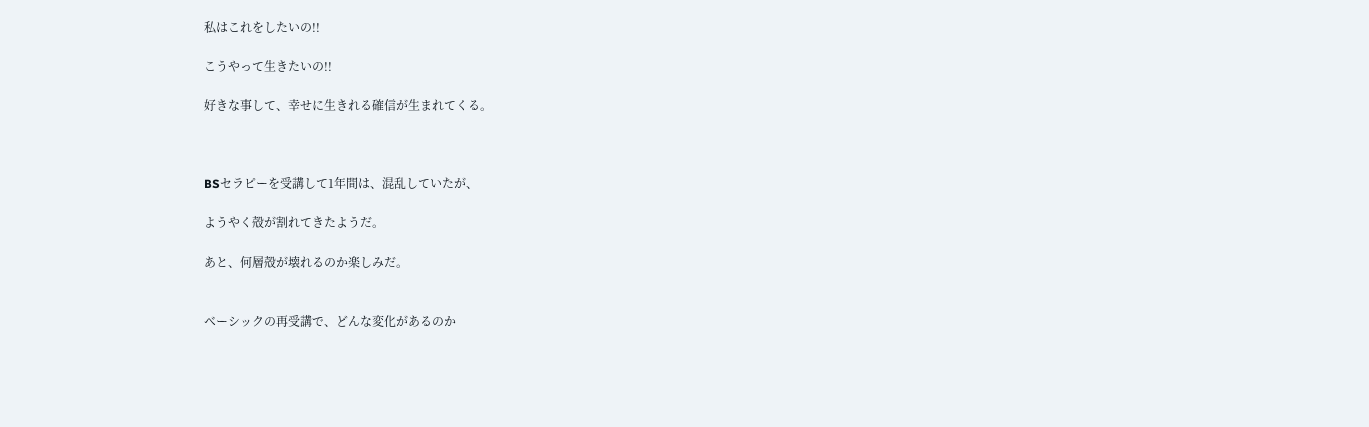私はこれをしたいの!!

こうやって生きたいの!!

好きな事して、幸せに生きれる確信が生まれてくる。



BSセラピーを受講して1年間は、混乱していたが、

ようやく殻が割れてきたようだ。

あと、何層殻が壊れるのか楽しみだ。


ベーシックの再受講で、どんな変化があるのか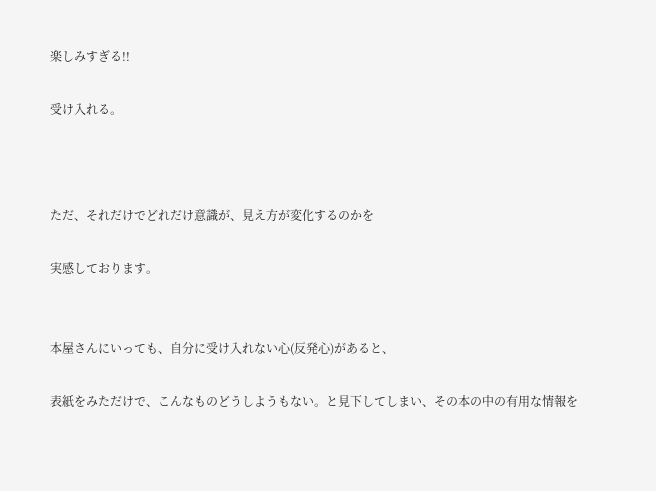楽しみすぎる!!

受け入れる。



ただ、それだけでどれだけ意識が、見え方が変化するのかを

実感しております。


本屋さんにいっても、自分に受け入れない心(反発心)があると、

表紙をみただけで、こんなものどうしようもない。と見下してしまい、その本の中の有用な情報を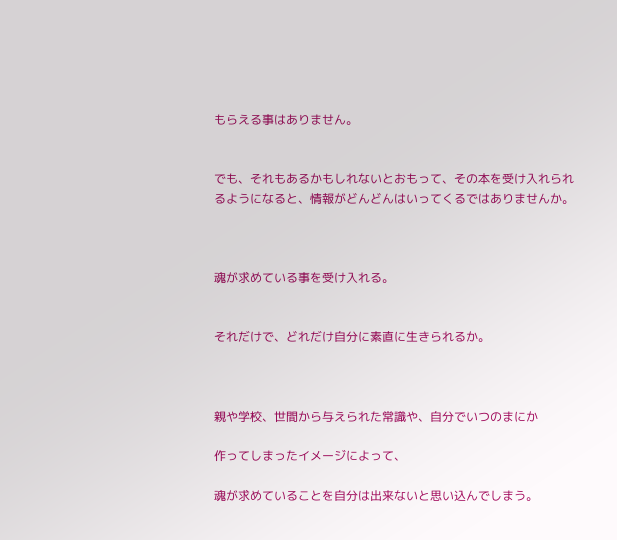もらえる事はありません。


でも、それもあるかもしれないとおもって、その本を受け入れられるようになると、情報がどんどんはいってくるではありませんか。



魂が求めている事を受け入れる。


それだけで、どれだけ自分に素直に生きられるか。



親や学校、世間から与えられた常識や、自分でいつのまにか

作ってしまったイメージによって、

魂が求めていることを自分は出来ないと思い込んでしまう。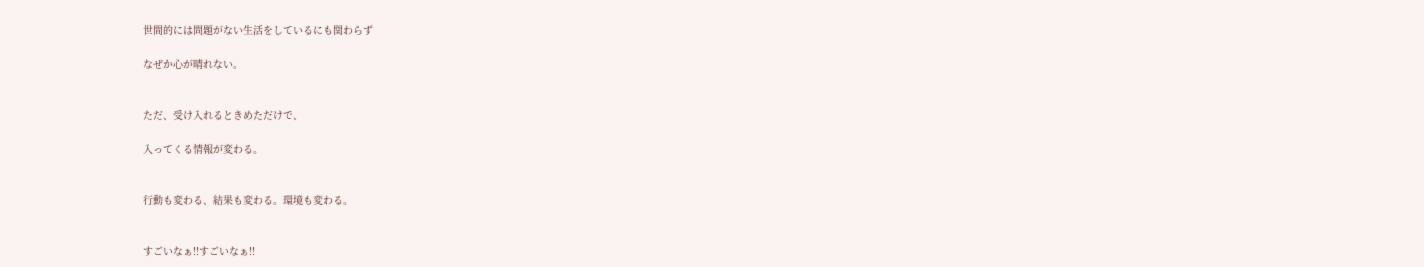世間的には問題がない生活をしているにも関わらず

なぜか心が晴れない。


ただ、受け入れるときめただけで、

入ってくる情報が変わる。


行動も変わる、結果も変わる。環境も変わる。


すごいなぁ!!すごいなぁ!!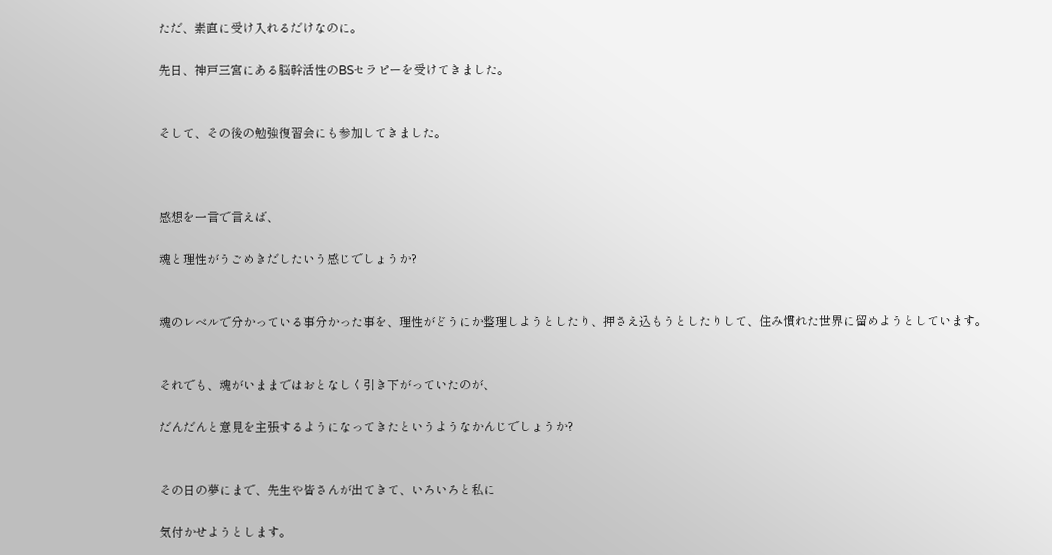ただ、素直に受け入れるだけなのに。

先日、神戸三宮にある脳幹活性のBSセラピーを受けてきました。


そして、その後の勉強復習会にも参加してきました。



感想を一言で言えば、

魂と理性がうごめきだしたいう感じでしょうか?


魂のレベルで分かっている事分かった事を、理性がどうにか整理しようとしたり、押さえ込もうとしたりして、住み慣れた世界に留めようとしています。


それでも、魂がいままではおとなしく引き下がっていたのが、

だんだんと意見を主張するようになってきたというようなかんじでしょうか?


その日の夢にまで、先生や皆さんが出てきて、いろいろと私に

気付かせようとします。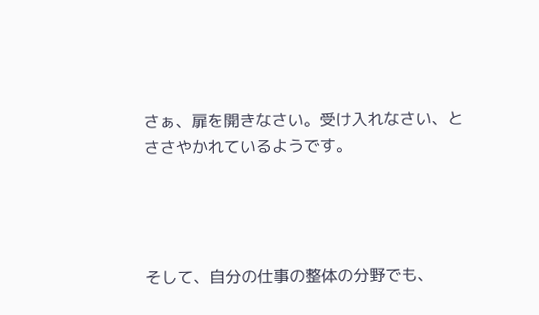さぁ、扉を開きなさい。受け入れなさい、とささやかれているようです。




そして、自分の仕事の整体の分野でも、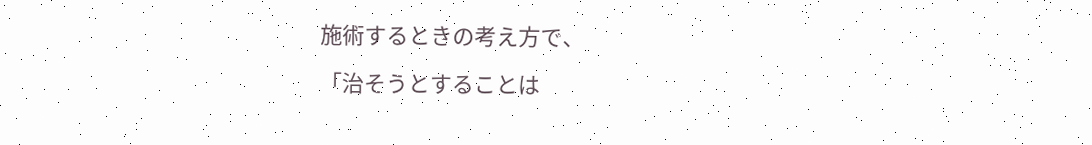施術するときの考え方で、

「治そうとすることは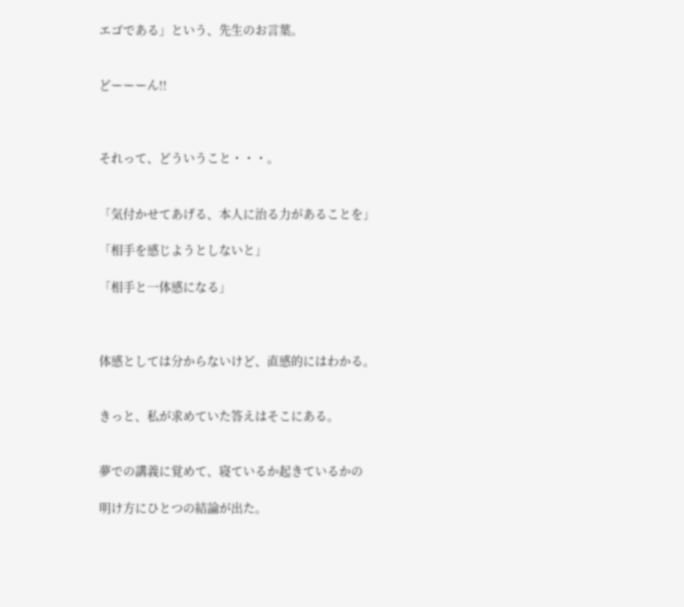エゴである」という、先生のお言葉。


どーーーん!!



それって、どういうこと・・・。


「気付かせてあげる、本人に治る力があることを」

「相手を感じようとしないと」

「相手と一体感になる」



体感としては分からないけど、直感的にはわかる。


きっと、私が求めていた答えはそこにある。


夢での講義に覚めて、寝ているか起きているかの

明け方にひとつの結論が出た。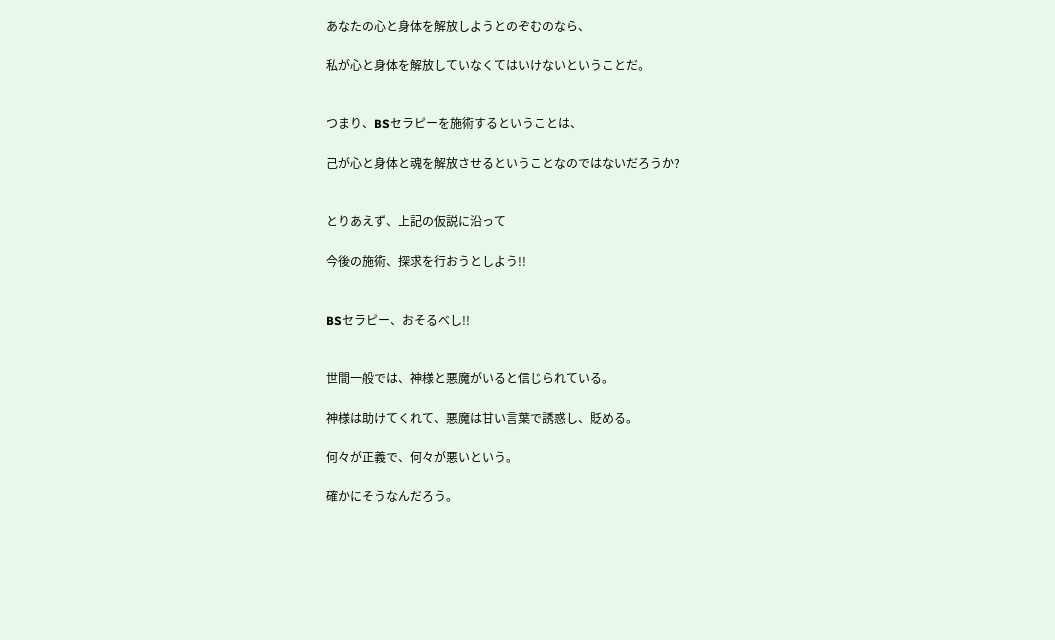あなたの心と身体を解放しようとのぞむのなら、

私が心と身体を解放していなくてはいけないということだ。


つまり、BSセラピーを施術するということは、

己が心と身体と魂を解放させるということなのではないだろうか?


とりあえず、上記の仮説に沿って

今後の施術、探求を行おうとしよう!!


BSセラピー、おそるべし!!


世間一般では、神様と悪魔がいると信じられている。

神様は助けてくれて、悪魔は甘い言葉で誘惑し、貶める。

何々が正義で、何々が悪いという。

確かにそうなんだろう。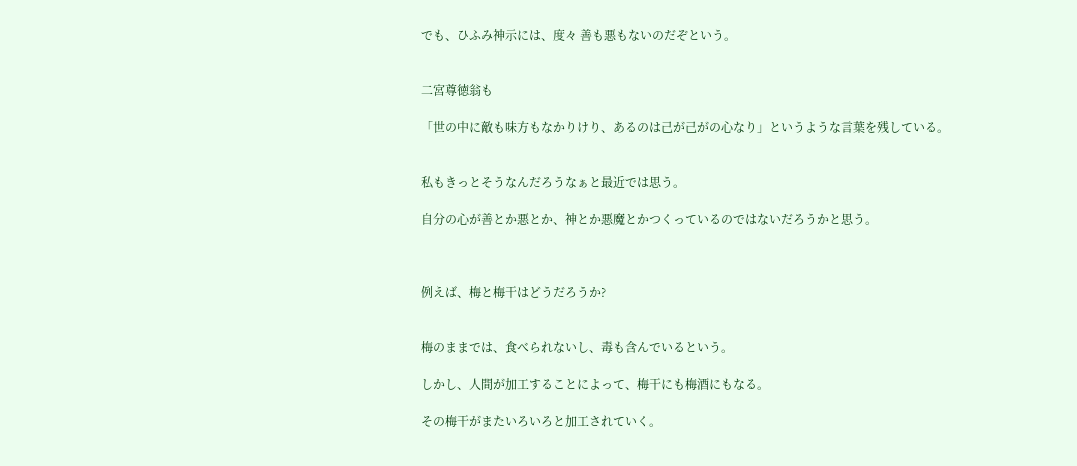でも、ひふみ神示には、度々 善も悪もないのだぞという。


二宮尊徳翁も

「世の中に敵も味方もなかりけり、あるのは己が己がの心なり」というような言葉を残している。


私もきっとそうなんだろうなぁと最近では思う。

自分の心が善とか悪とか、神とか悪魔とかつくっているのではないだろうかと思う。



例えば、梅と梅干はどうだろうか?


梅のままでは、食べられないし、毒も含んでいるという。

しかし、人間が加工することによって、梅干にも梅酒にもなる。

その梅干がまたいろいろと加工されていく。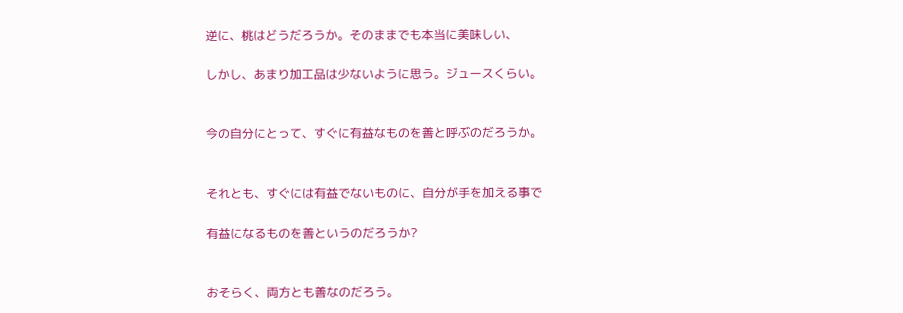逆に、桃はどうだろうか。そのままでも本当に美味しい、

しかし、あまり加工品は少ないように思う。ジュースくらい。


今の自分にとって、すぐに有益なものを善と呼ぶのだろうか。


それとも、すぐには有益でないものに、自分が手を加える事で

有益になるものを善というのだろうか?


おそらく、両方とも善なのだろう。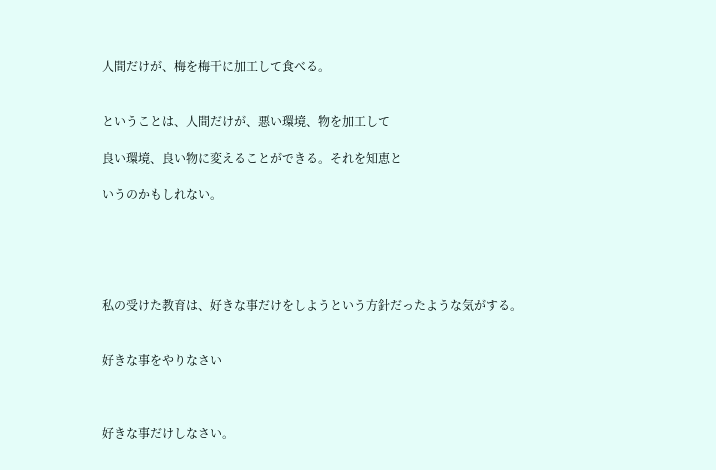人間だけが、梅を梅干に加工して食べる。


ということは、人間だけが、悪い環境、物を加工して

良い環境、良い物に変えることができる。それを知恵と

いうのかもしれない。





私の受けた教育は、好きな事だけをしようという方針だったような気がする。


好きな事をやりなさい



好きな事だけしなさい。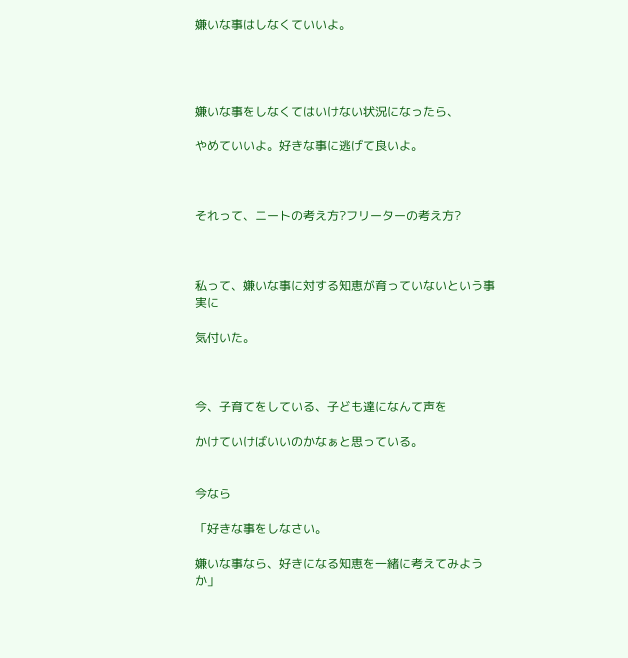嫌いな事はしなくていいよ。




嫌いな事をしなくてはいけない状況になったら、

やめていいよ。好きな事に逃げて良いよ。



それって、ニートの考え方?フリーターの考え方?



私って、嫌いな事に対する知恵が育っていないという事実に

気付いた。



今、子育てをしている、子ども達になんて声を

かけていけばいいのかなぁと思っている。


今なら

「好きな事をしなさい。

嫌いな事なら、好きになる知恵を一緒に考えてみようか」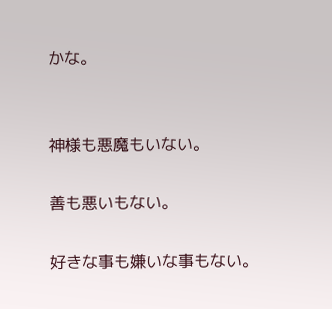かな。


神様も悪魔もいない。

善も悪いもない。

好きな事も嫌いな事もない。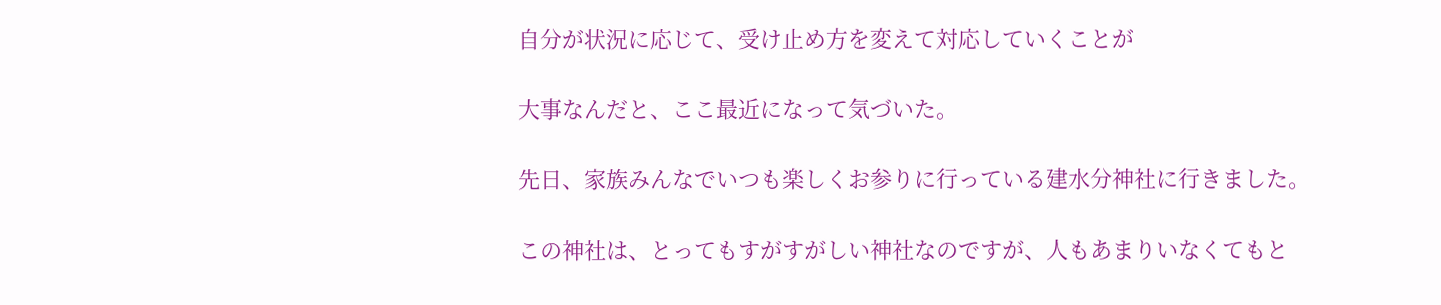自分が状況に応じて、受け止め方を変えて対応していくことが

大事なんだと、ここ最近になって気づいた。

先日、家族みんなでいつも楽しくお参りに行っている建水分神社に行きました。

この神社は、とってもすがすがしい神社なのですが、人もあまりいなくてもと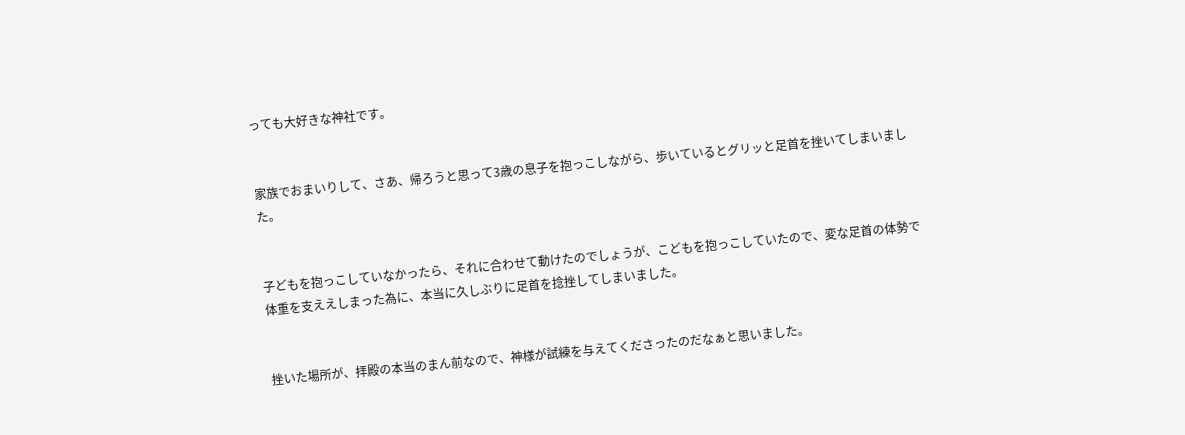っても大好きな神社です。


家族でおまいりして、さあ、帰ろうと思って3歳の息子を抱っこしながら、歩いているとグリッと足首を挫いてしまいました。


子どもを抱っこしていなかったら、それに合わせて動けたのでしょうが、こどもを抱っこしていたので、変な足首の体勢で体重を支ええしまった為に、本当に久しぶりに足首を捻挫してしまいました。


挫いた場所が、拝殿の本当のまん前なので、神様が試練を与えてくださったのだなぁと思いました。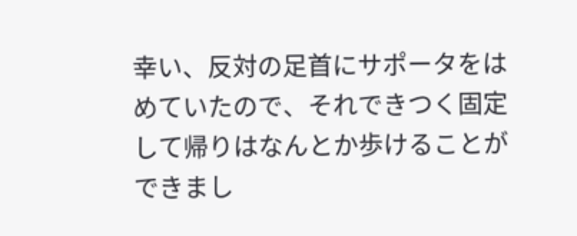幸い、反対の足首にサポータをはめていたので、それできつく固定して帰りはなんとか歩けることができまし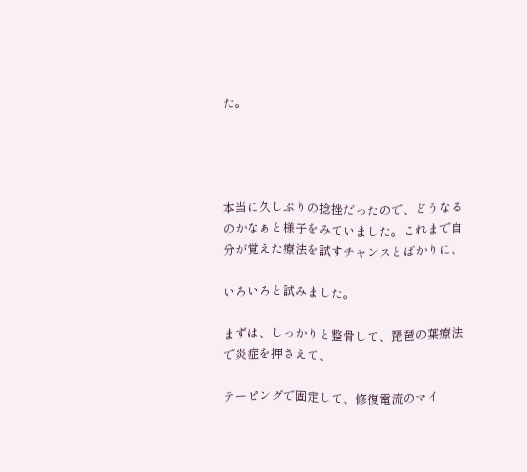た。




本当に久しぶりの捻挫だったので、どうなるのかなぁと様子をみていました。これまで自分が覚えた療法を試すチャンスとばかりに、

いろいろと試みました。

まずは、しっかりと整骨して、琵琶の葉療法で炎症を押さえて、

テーピングで固定して、修復電流のマイ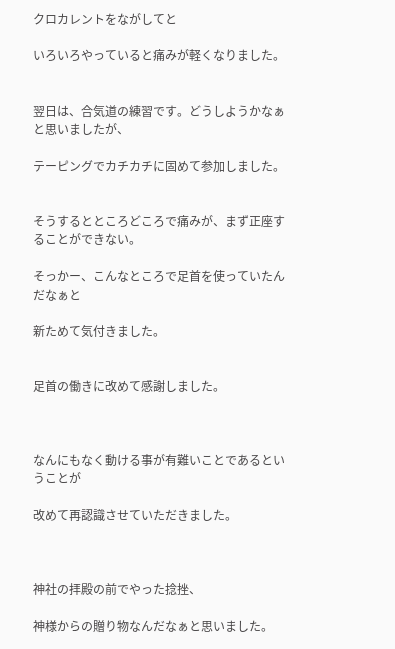クロカレントをながしてと

いろいろやっていると痛みが軽くなりました。


翌日は、合気道の練習です。どうしようかなぁと思いましたが、

テーピングでカチカチに固めて参加しました。


そうするとところどころで痛みが、まず正座することができない。

そっかー、こんなところで足首を使っていたんだなぁと

新ためて気付きました。


足首の働きに改めて感謝しました。



なんにもなく動ける事が有難いことであるということが

改めて再認識させていただきました。



神社の拝殿の前でやった捻挫、

神様からの贈り物なんだなぁと思いました。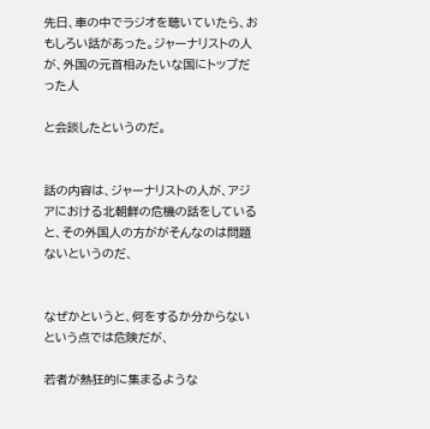先日、車の中でラジオを聴いていたら、おもしろい話があった。ジャーナリストの人が、外国の元首相みたいな国にトップだった人

と会談したというのだ。


話の内容は、ジャーナリストの人が、アジアにおける北朝鮮の危機の話をしていると、その外国人の方ががそんなのは問題ないというのだ、


なぜかというと、何をするか分からないという点では危険だが、

若者が熱狂的に集まるような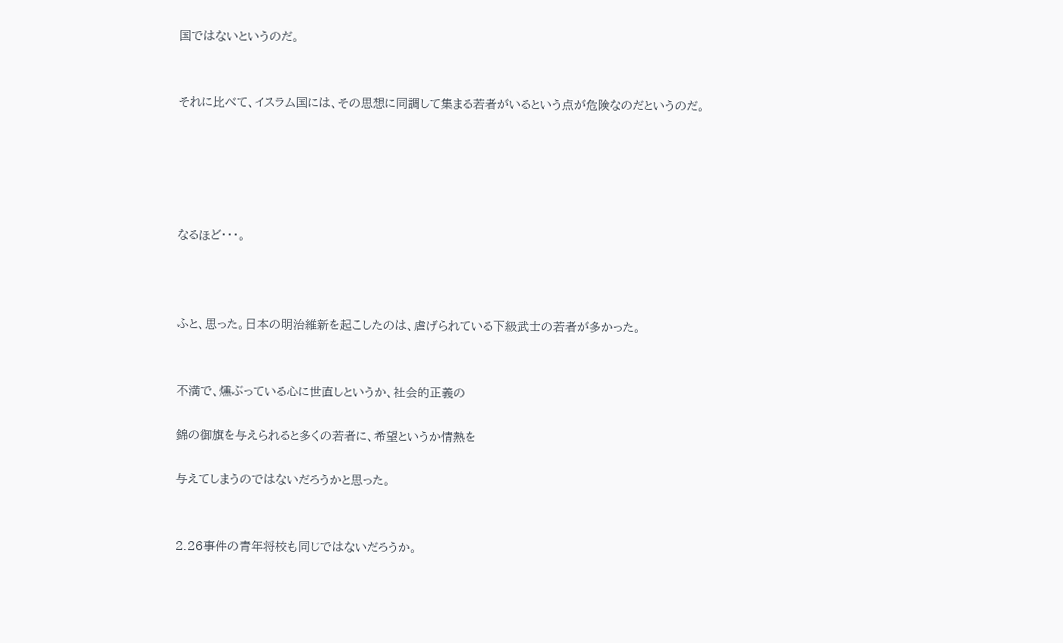国ではないというのだ。


それに比べて、イスラム国には、その思想に同調して集まる若者がいるという点が危険なのだというのだ。





なるほど・・・。



ふと、思った。日本の明治維新を起こしたのは、虐げられている下級武士の若者が多かった。


不満で、燻ぶっている心に世直しというか、社会的正義の

錦の御旗を与えられると多くの若者に、希望というか情熱を

与えてしまうのではないだろうかと思った。


2.26事件の青年将校も同じではないだろうか。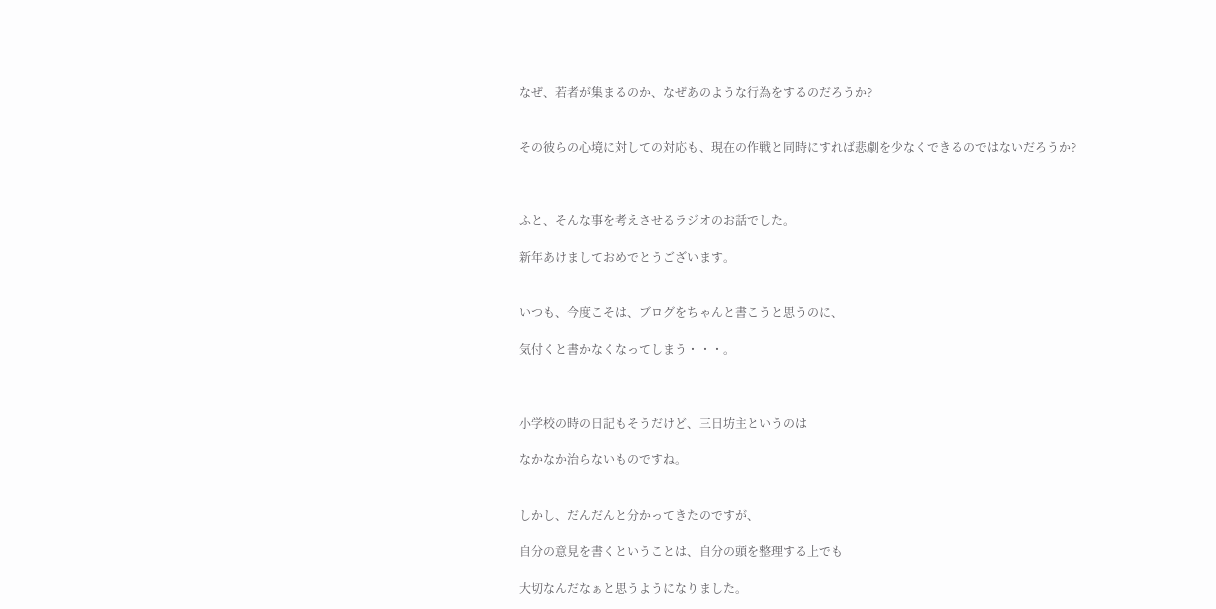なぜ、若者が集まるのか、なぜあのような行為をするのだろうか?


その彼らの心境に対しての対応も、現在の作戦と同時にすれば悲劇を少なくできるのではないだろうか?



ふと、そんな事を考えさせるラジオのお話でした。

新年あけましておめでとうございます。


いつも、今度こそは、ブログをちゃんと書こうと思うのに、

気付くと書かなくなってしまう・・・。



小学校の時の日記もそうだけど、三日坊主というのは

なかなか治らないものですね。


しかし、だんだんと分かってきたのですが、

自分の意見を書くということは、自分の頭を整理する上でも

大切なんだなぁと思うようになりました。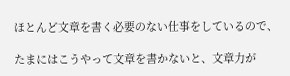ほとんど文章を書く必要のない仕事をしているので、

たまにはこうやって文章を書かないと、文章力が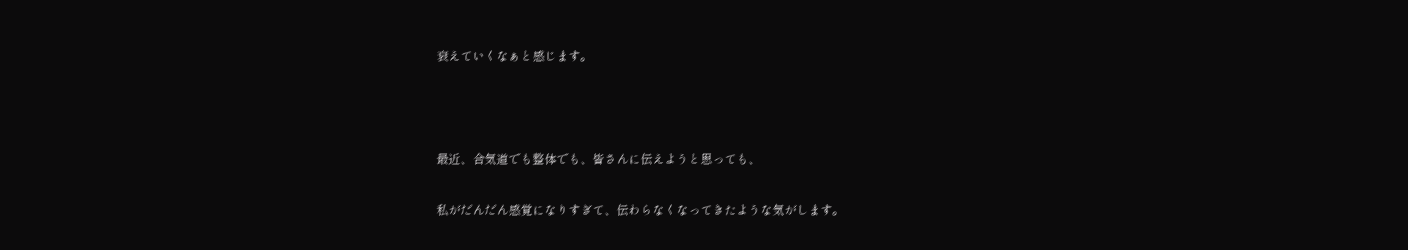衰えていくなぁと感じます。



最近、合気道でも整体でも、皆さんに伝えようと思っても、

私がだんだん感覚になりすぎて、伝わらなくなってきたような気がします。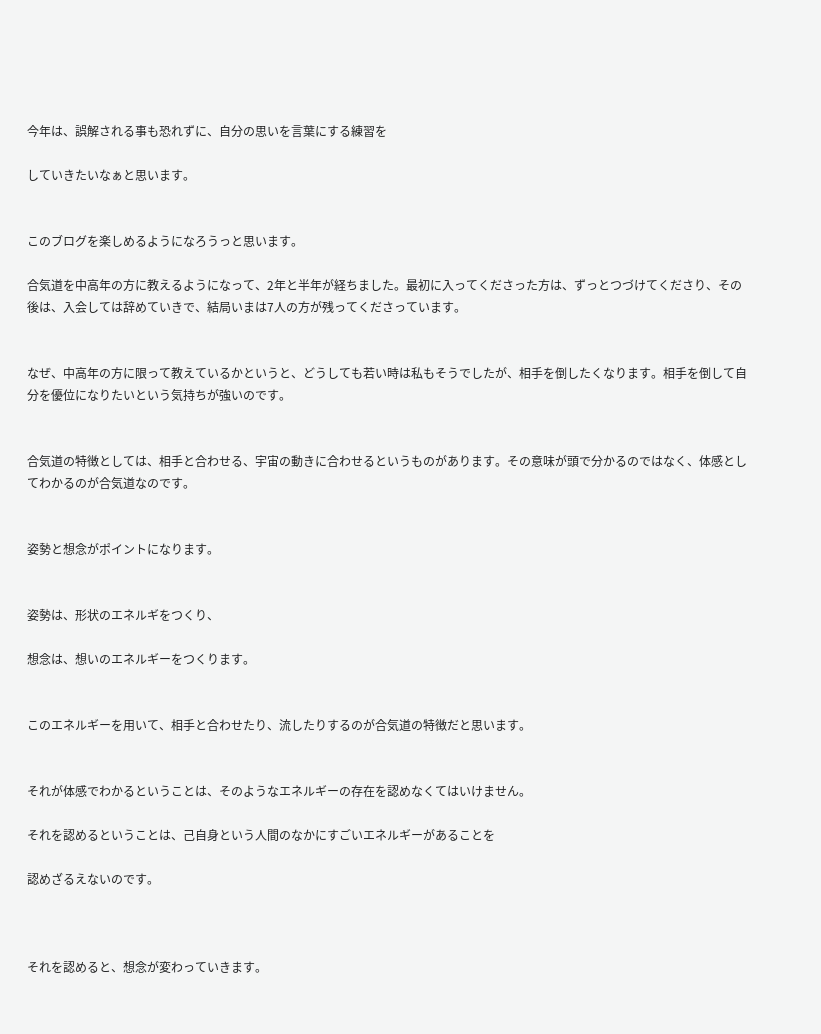今年は、誤解される事も恐れずに、自分の思いを言葉にする練習を

していきたいなぁと思います。


このブログを楽しめるようになろうっと思います。

合気道を中高年の方に教えるようになって、2年と半年が経ちました。最初に入ってくださった方は、ずっとつづけてくださり、その後は、入会しては辞めていきで、結局いまは7人の方が残ってくださっています。


なぜ、中高年の方に限って教えているかというと、どうしても若い時は私もそうでしたが、相手を倒したくなります。相手を倒して自分を優位になりたいという気持ちが強いのです。


合気道の特徴としては、相手と合わせる、宇宙の動きに合わせるというものがあります。その意味が頭で分かるのではなく、体感としてわかるのが合気道なのです。


姿勢と想念がポイントになります。


姿勢は、形状のエネルギをつくり、

想念は、想いのエネルギーをつくります。


このエネルギーを用いて、相手と合わせたり、流したりするのが合気道の特徴だと思います。


それが体感でわかるということは、そのようなエネルギーの存在を認めなくてはいけません。

それを認めるということは、己自身という人間のなかにすごいエネルギーがあることを

認めざるえないのです。



それを認めると、想念が変わっていきます。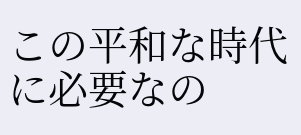この平和な時代に必要なの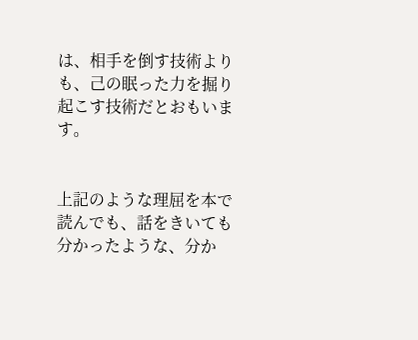は、相手を倒す技術よりも、己の眠った力を掘り起こす技術だとおもいます。


上記のような理屈を本で読んでも、話をきいても分かったような、分か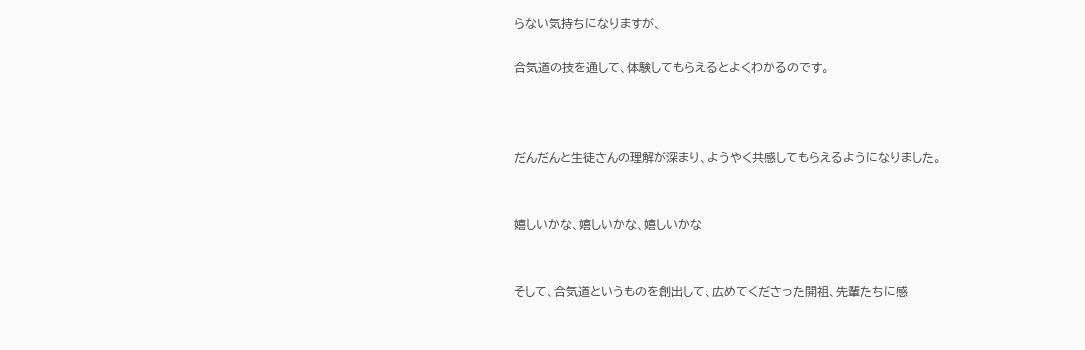らない気持ちになりますが、

合気道の技を通して、体験してもらえるとよくわかるのです。



だんだんと生徒さんの理解が深まり、ようやく共感してもらえるようになりました。


嬉しいかな、嬉しいかな、嬉しいかな


そして、合気道というものを創出して、広めてくださった開祖、先輩たちに感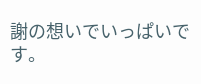謝の想いでいっぱいです。